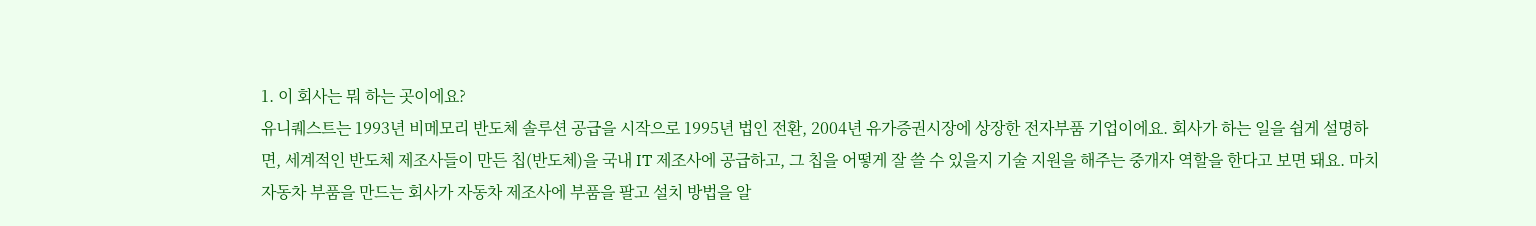1. 이 회사는 뭐 하는 곳이에요?
유니퀘스트는 1993년 비메모리 반도체 솔루션 공급을 시작으로 1995년 법인 전환, 2004년 유가증권시장에 상장한 전자부품 기업이에요. 회사가 하는 일을 쉽게 설명하면, 세계적인 반도체 제조사들이 만든 칩(반도체)을 국내 IT 제조사에 공급하고, 그 칩을 어떻게 잘 쓸 수 있을지 기술 지원을 해주는 중개자 역할을 한다고 보면 돼요. 마치 자동차 부품을 만드는 회사가 자동차 제조사에 부품을 팔고 설치 방법을 알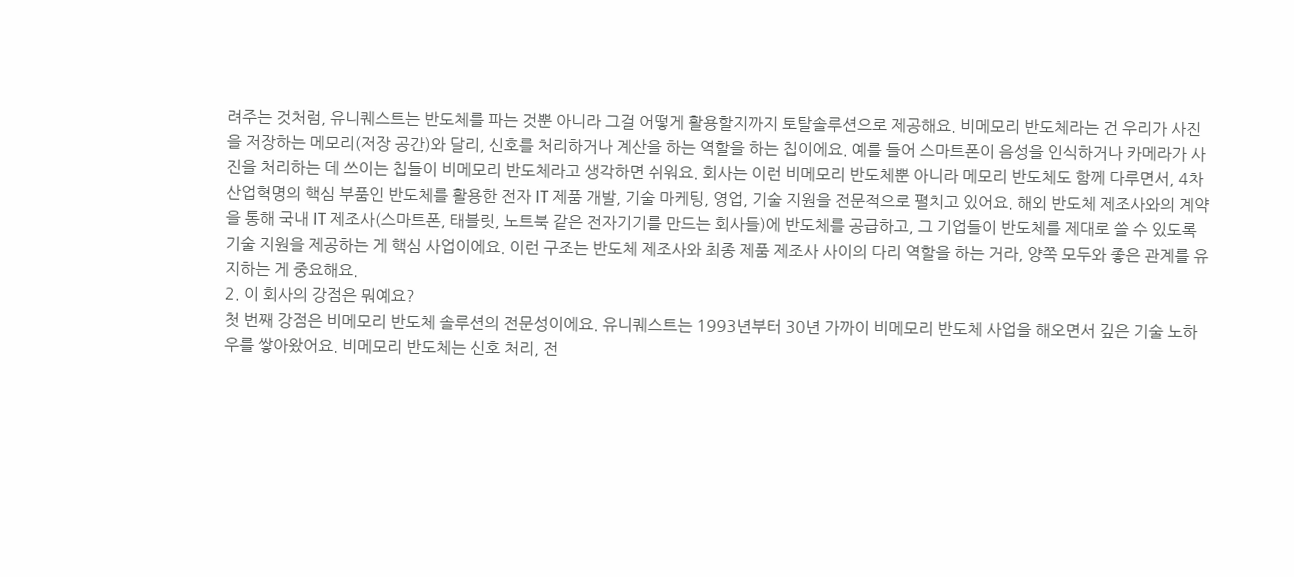려주는 것처럼, 유니퀘스트는 반도체를 파는 것뿐 아니라 그걸 어떻게 활용할지까지 토탈솔루션으로 제공해요. 비메모리 반도체라는 건 우리가 사진을 저장하는 메모리(저장 공간)와 달리, 신호를 처리하거나 계산을 하는 역할을 하는 칩이에요. 예를 들어 스마트폰이 음성을 인식하거나 카메라가 사진을 처리하는 데 쓰이는 칩들이 비메모리 반도체라고 생각하면 쉬워요. 회사는 이런 비메모리 반도체뿐 아니라 메모리 반도체도 함께 다루면서, 4차 산업혁명의 핵심 부품인 반도체를 활용한 전자 IT 제품 개발, 기술 마케팅, 영업, 기술 지원을 전문적으로 펼치고 있어요. 해외 반도체 제조사와의 계약을 통해 국내 IT 제조사(스마트폰, 태블릿, 노트북 같은 전자기기를 만드는 회사들)에 반도체를 공급하고, 그 기업들이 반도체를 제대로 쓸 수 있도록 기술 지원을 제공하는 게 핵심 사업이에요. 이런 구조는 반도체 제조사와 최종 제품 제조사 사이의 다리 역할을 하는 거라, 양쪽 모두와 좋은 관계를 유지하는 게 중요해요.
2. 이 회사의 강점은 뭐예요?
첫 번째 강점은 비메모리 반도체 솔루션의 전문성이에요. 유니퀘스트는 1993년부터 30년 가까이 비메모리 반도체 사업을 해오면서 깊은 기술 노하우를 쌓아왔어요. 비메모리 반도체는 신호 처리, 전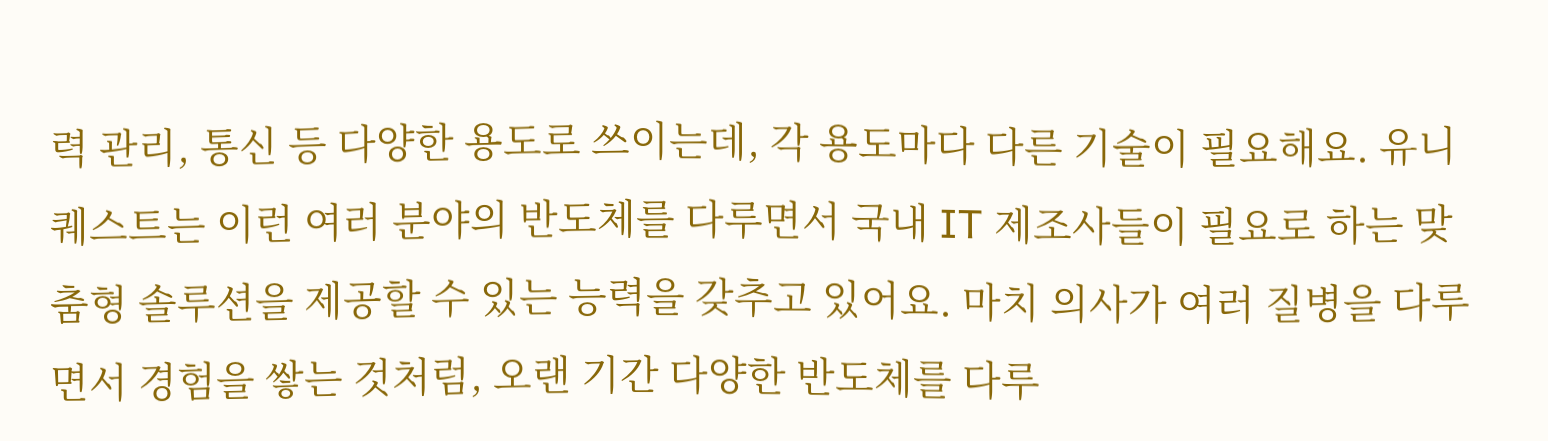력 관리, 통신 등 다양한 용도로 쓰이는데, 각 용도마다 다른 기술이 필요해요. 유니퀘스트는 이런 여러 분야의 반도체를 다루면서 국내 IT 제조사들이 필요로 하는 맞춤형 솔루션을 제공할 수 있는 능력을 갖추고 있어요. 마치 의사가 여러 질병을 다루면서 경험을 쌓는 것처럼, 오랜 기간 다양한 반도체를 다루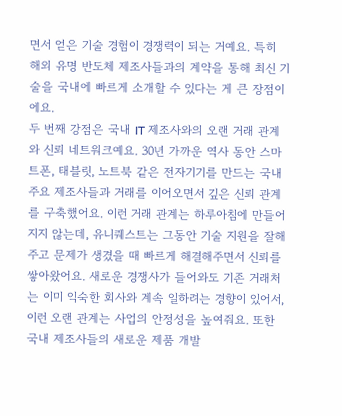면서 얻은 기술 경험이 경쟁력이 되는 거예요. 특히 해외 유명 반도체 제조사들과의 계약을 통해 최신 기술을 국내에 빠르게 소개할 수 있다는 게 큰 장점이에요.
두 번째 강점은 국내 IT 제조사와의 오랜 거래 관계와 신뢰 네트워크예요. 30년 가까운 역사 동안 스마트폰, 태블릿, 노트북 같은 전자기기를 만드는 국내 주요 제조사들과 거래를 이어오면서 깊은 신뢰 관계를 구축했어요. 이런 거래 관계는 하루아침에 만들어지지 않는데, 유니퀘스트는 그동안 기술 지원을 잘해주고 문제가 생겼을 때 빠르게 해결해주면서 신뢰를 쌓아왔어요. 새로운 경쟁사가 들어와도 기존 거래처는 이미 익숙한 회사와 계속 일하려는 경향이 있어서, 이런 오랜 관계는 사업의 안정성을 높여줘요. 또한 국내 제조사들의 새로운 제품 개발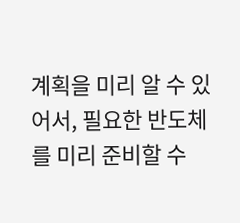계획을 미리 알 수 있어서, 필요한 반도체를 미리 준비할 수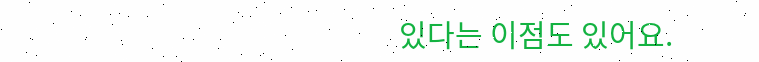있다는 이점도 있어요.